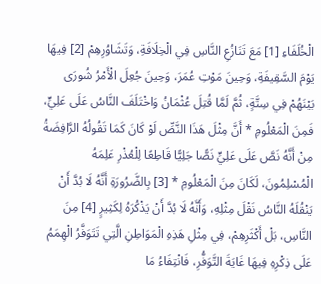الْخُلَفَاءِ [1] مَعَ تَنَازُعِ النَّاسِ فِي الْخِلَافَةِ، وَتَشَاوُرِهِمْ [2] فِيهَا يَوْمَ السَّقِيفَةِ، وَحِينَ مَوْتِ عُمَرَ، وَحِينَ جُعِلَ الْأَمْرُ شُورَى بَيْنَهُمْ فِي سِتَّةٍ، ثُمَّ لَمَّا قُتِلَ عُثْمَانُ وَاخْتَلَفَ النَّاسُ عَلَى عَلِيٍّ، فَمِنَ الْمَعْلُومِ * أَنَّ مِثْلَ هَذَا النَّصِّ لَوْ كَانَ كَمَا تَقُولُهُ الرَّافِضَةُ مِنْ أَنَّهُ نَصَّ عَلَى عَلِيٍّ نَصًّا جَلِيًّا قَاطِعًا لِلْعُذْرِ عَلِمَهُ الْمُسْلِمُونَ، لَكَانَ مِنَ الْمَعْلُومِ * [3] بِالضَّرُورَةِ أَنَّهُ لَا بُدَّ أَنْ يَنْقُلَهُ النَّاسُ نَقْلَ مِثْلِهِ، وَأَنَّهُ لَا بُدَّ أَنْ يَذْكُرَهُ لِكَثِيرٍ [4] مِنَ النَّاسِ، بَلْ أَكْثَرِهِمْ، فِي مِثْلِ هَذِهِ الْمَوَاطِنِ الَّتِي تَتَوَفَّرُ الْهِمَمُ عَلَى ذِكْرِهِ فِيهَا غَايَةَ التَّوَفُّرِ، فَانْتِفَاءُ مَا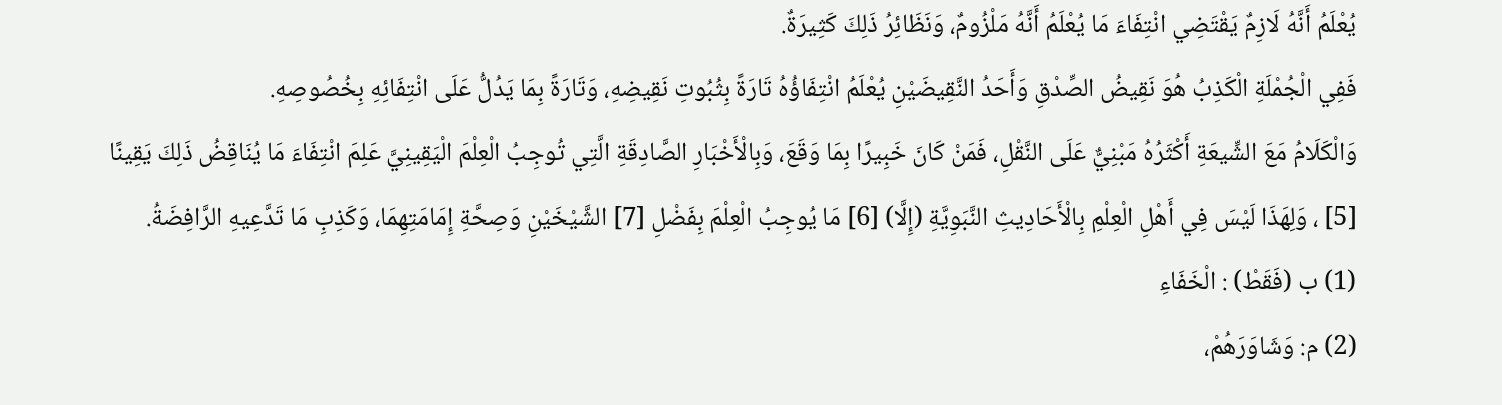يُعْلَمُ أَنَّهُ لَازِمٌ يَقْتَضِي انْتِفَاءَ مَا يُعْلَمُ أَنَّهُ مَلْزُومٌ، وَنَظَائِرُ ذَلِكَ كَثِيرَةٌ.
فَفِي الْجُمْلَةِ الْكَذِبُ هُوَ نَقِيضُ الصِّدْقِ وَأَحَدُ النَّقِيضَيْنِ يُعْلَمُ انْتِفَاؤُهُ تَارَةً بِثُبُوتِ نَقِيضِهِ، وَتَارَةً بِمَا يَدُلُّ عَلَى انْتِفَائِهِ بِخُصُوصِهِ.
وَالْكَلَامُ مَعَ الشِّيعَةِ أَكْثَرُهُ مَبْنِيٌّ عَلَى النَّقْلِ، فَمَنْ كَانَ خَبِيرًا بِمَا وَقَعَ، وَبِالْأَخْبَارِ الصَّادِقَةِ الَّتِي تُوجِبُ الْعِلْمَ الْيَقِينِيَّ عَلِمَ انْتِفَاءَ مَا يُنَاقِضُ ذَلِكَ يَقِينًا [5] ، وَلِهَذَا لَيْسَ فِي أَهْلِ الْعِلْمِ بِالْأَحَادِيثِ النَّبَوِيَّةِ (إِلَّا) [6] مَا يُوجِبُ الْعِلْمَ بِفَضْلِ [7] الشَّيْخَيْنِ وَصِحَّةِ إِمَامَتِهِمَا، وَكَذِبِ مَا تَدَّعِيهِ الرَّافِضَةُ.
(1) ب (فَقَطْ) : الْخَفَاءِ
(2) م: وَشَاوَرَهُمْ،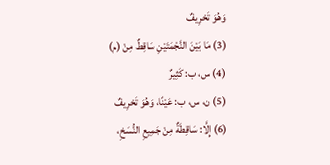وَهُوَ تَحْرِيفٌ
(3) مَا بَيْنَ النَّجْمَتَيْنِ سَاقِطٌ مِنْ (م)
(4) س، ب: كَثِيرٌ
(5) ن، س، ب: عَيْنًا، وَهُوَ تَحْرِيفٌ
(6) إِلَّا: سَاقِطَةٌ مِنْ جَمِيعِ النُّسَخِ،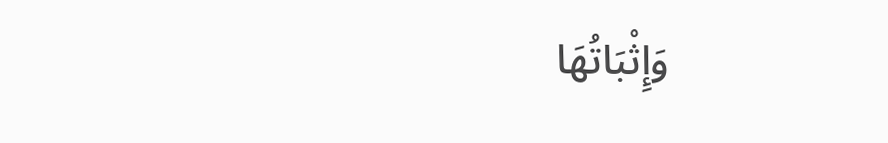وَإِثْبَاتُهَا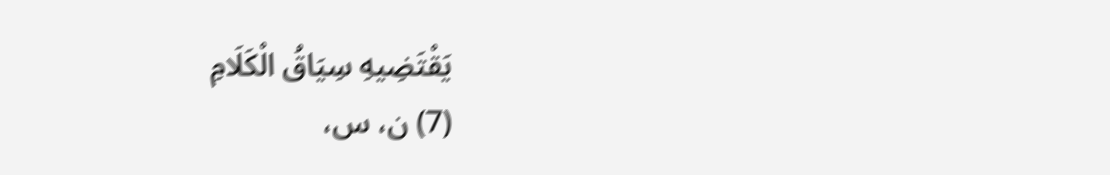يَقْتَضِيهِ سِيَاقُ الْكَلَامِ
(7) ن، س،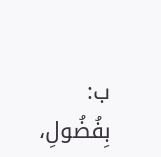ب: بِفُضُولِ،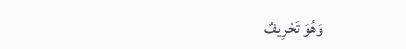وَهُوَ تَحْرِيفٌ